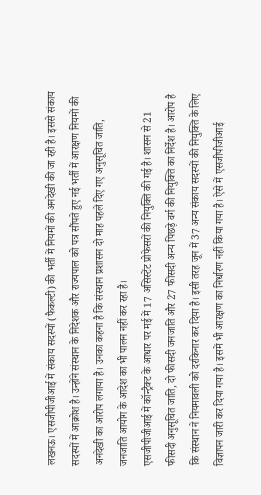लखनऊ। एसजीपीजीआई में संकाय सदस्यों (फैकल्टी) की भर्ती में नियमों की अनदेखी की जा रही है। इससे संकाय सदस्यों में आक्रोश है। उन्होंने संस्थान के निदेशक और राज्यपाल को पत्र सौंपते हुए नई भर्ती में आरक्षण नियमों की अनदेखी का आरोप लगाया है। उनका कहना है कि संस्थान प्रशासन दो माह पहले दिए गए अनुसूचित जाति, जनजाति आयोग के आदेश का भी पालन नहीं कर रहा है।
एसजीपीजीआई में कॉन्ट्रैक्ट के आधार पर मई में 17 असिस्टेंट प्रोफेसरों की नियुक्ति की गई है। शासन से 21 फीसदी अनुसूचित जाति, दो फीसदी जनजाति और 27 फीसदी अन्य पिछड़े वर्ग की नियुक्ति का निर्देश है। आरोप है कि संस्थान ने नियमावली को दरकिनार कर दिया है। इसी तरह जून में 37 अन्य संकाय सदस्यों की नियुक्ति के लिए विज्ञापन जारी कर दिया गया है। इसमें भी आरक्षण का निर्धारण नहीं किया गया है। ऐसे में एसजीपीजीआई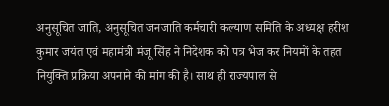अनुसूचित जाति, अनुसूचित जनजाति कर्मचारी कल्याण समिति के अध्यक्ष हरीश कुमार जयंत एवं महामंत्री मंजू सिंह ने निदेशक को पत्र भेज कर नियमों के तहत नियुक्ति प्रक्रिया अपनाने की मांग की है। साथ ही राज्यपाल से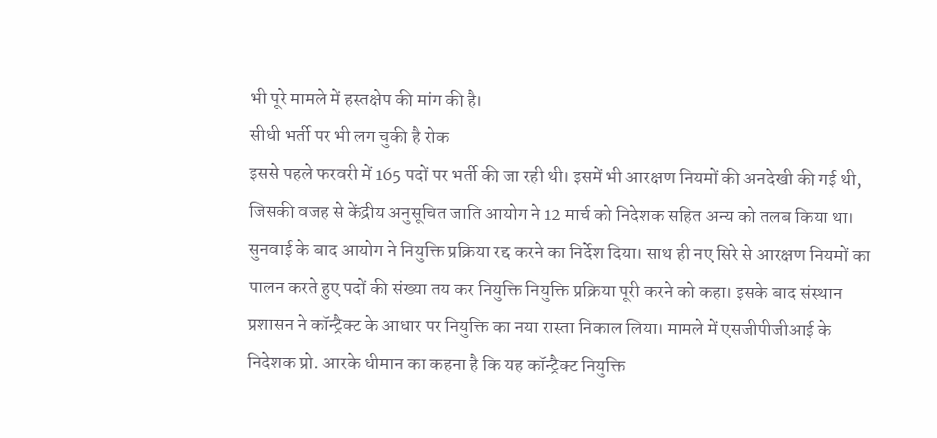भी पूरे मामले में हस्तक्षेप की मांग की है।
सीधी भर्ती पर भी लग चुकी है रोक
इससे पहले फरवरी में 165 पदों पर भर्ती की जा रही थी। इसमें भी आरक्षण नियमों की अनदेखी की गई थी, जिसकी वजह से केंद्रीय अनुसूचित जाति आयोग ने 12 मार्च को निदेशक सहित अन्य को तलब किया था। सुनवाई के बाद आयोग ने नियुक्ति प्रक्रिया रद्द करने का निर्देश दिया। साथ ही नए सिरे से आरक्षण नियमों का पालन करते हुए पदों की संख्या तय कर नियुक्ति नियुक्ति प्रक्रिया पूरी करने को कहा। इसके बाद संस्थान प्रशासन ने कॉन्ट्रैक्ट के आधार पर नियुक्ति का नया रास्ता निकाल लिया। मामले में एसजीपीजीआई के निदेशक प्रो. आरके धीमान का कहना है कि यह कॉन्ट्रैक्ट नियुक्ति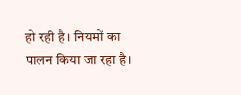हो रही है। नियमों का पालन किया जा रहा है।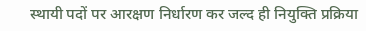स्थायी पदों पर आरक्षण निर्धारण कर जल्द ही नियुक्ति प्रक्रिया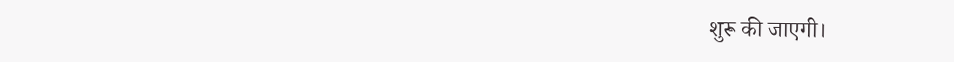शुरू की जाएगी।